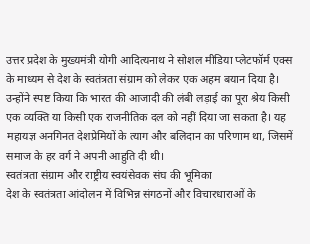उत्तर प्रदेश के मुख्यमंत्री योगी आदित्यनाथ ने सोशल मीडिया प्लेटफॉर्म एक्स के माध्यम से देश के स्वतंत्रता संग्राम को लेकर एक अहम बयान दिया है। उन्होंने स्पष्ट किया कि भारत की आजादी की लंबी लड़ाई का पूरा श्रेय किसी एक व्यक्ति या किसी एक राजनीतिक दल को नहीं दिया जा सकता है। यह महायज्ञ अनगिनत देशप्रेमियों के त्याग और बलिदान का परिणाम था, जिसमें समाज के हर वर्ग ने अपनी आहुति दी थी।
स्वतंत्रता संग्राम और राष्ट्रीय स्वयंसेवक संघ की भूमिका
देश के स्वतंत्रता आंदोलन में विभिन्न संगठनों और विचारधाराओं के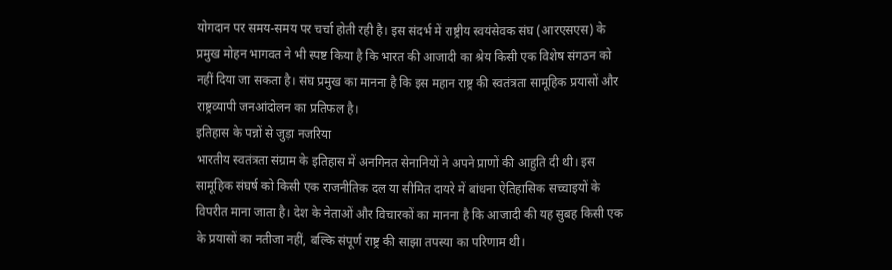योगदान पर समय-समय पर चर्चा होती रही है। इस संदर्भ में राष्ट्रीय स्वयंसेवक संघ (आरएसएस) के प्रमुख मोहन भागवत ने भी स्पष्ट किया है कि भारत की आजादी का श्रेय किसी एक विशेष संगठन को नहीं दिया जा सकता है। संघ प्रमुख का मानना है कि इस महान राष्ट्र की स्वतंत्रता सामूहिक प्रयासों और राष्ट्रव्यापी जनआंदोलन का प्रतिफल है।
इतिहास के पन्नों से जुड़ा नजरिया
भारतीय स्वतंत्रता संग्राम के इतिहास में अनगिनत सेनानियों ने अपने प्राणों की आहुति दी थी। इस सामूहिक संघर्ष को किसी एक राजनीतिक दल या सीमित दायरे में बांधना ऐतिहासिक सच्चाइयों के विपरीत माना जाता है। देश के नेताओं और विचारकों का मानना है कि आजादी की यह सुबह किसी एक के प्रयासों का नतीजा नहीं, बल्कि संपूर्ण राष्ट्र की साझा तपस्या का परिणाम थी।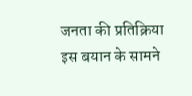जनता की प्रतिक्रिया
इस बयान के सामने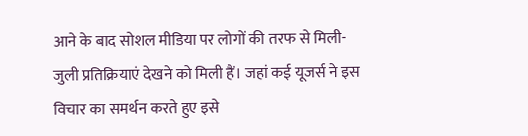आने के बाद सोशल मीडिया पर लोगों की तरफ से मिली-जुली प्रतिक्रियाएं देखने को मिली हैं। जहां कई यूजर्स ने इस विचार का समर्थन करते हुए इसे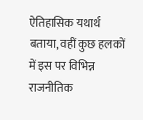ऐतिहासिक यथार्थ बताया, वहीं कुछ हलकों में इस पर विभिन्न राजनीतिक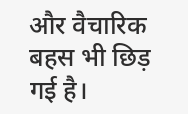और वैचारिक बहस भी छिड़ गई है।